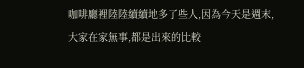咖啡廳裡陸陸續續地多了些人,因為今天是週末,大家在家無事,都是出來的比較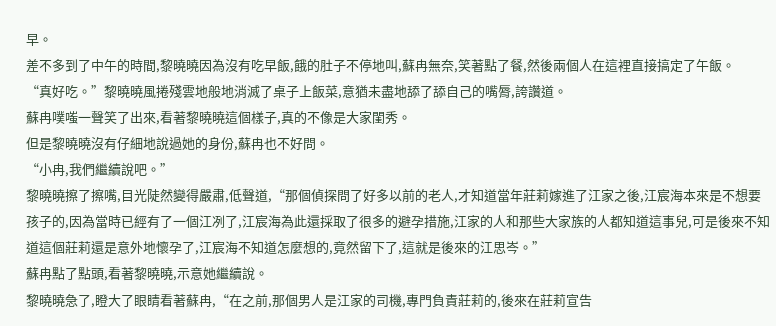早。
差不多到了中午的時間,黎曉曉因為沒有吃早飯,餓的肚子不停地叫,蘇冉無奈,笑著點了餐,然後兩個人在這裡直接搞定了午飯。
“真好吃。”黎曉曉風捲殘雲地般地消滅了桌子上飯菜,意猶未盡地舔了舔自己的嘴脣,誇讚道。
蘇冉噗嗤一聲笑了出來,看著黎曉曉這個樣子,真的不像是大家閨秀。
但是黎曉曉沒有仔細地說過她的身份,蘇冉也不好問。
“小冉,我們繼續說吧。”
黎曉曉擦了擦嘴,目光陡然變得嚴肅,低聲道,“那個偵探問了好多以前的老人,才知道當年莊莉嫁進了江家之後,江宸海本來是不想要孩子的,因為當時已經有了一個江冽了,江宸海為此還採取了很多的避孕措施,江家的人和那些大家族的人都知道這事兒,可是後來不知道這個莊莉還是意外地懷孕了,江宸海不知道怎麼想的,竟然留下了,這就是後來的江思岑。”
蘇冉點了點頭,看著黎曉曉,示意她繼續說。
黎曉曉急了,瞪大了眼睛看著蘇冉,“在之前,那個男人是江家的司機,專門負責莊莉的,後來在莊莉宣告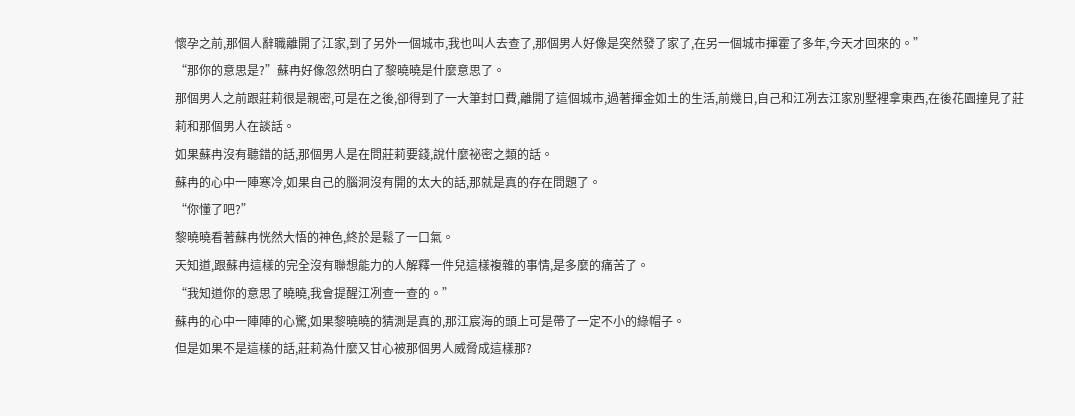懷孕之前,那個人辭職離開了江家,到了另外一個城市,我也叫人去查了,那個男人好像是突然發了家了,在另一個城市揮霍了多年,今天才回來的。”
“那你的意思是?”蘇冉好像忽然明白了黎曉曉是什麼意思了。
那個男人之前跟莊莉很是親密,可是在之後,卻得到了一大筆封口費,離開了這個城市,過著揮金如土的生活,前幾日,自己和江冽去江家別墅裡拿東西,在後花園撞見了莊莉和那個男人在談話。
如果蘇冉沒有聽錯的話,那個男人是在問莊莉要錢,說什麼祕密之類的話。
蘇冉的心中一陣寒冷,如果自己的腦洞沒有開的太大的話,那就是真的存在問題了。
“你懂了吧?”
黎曉曉看著蘇冉恍然大悟的神色,終於是鬆了一口氣。
天知道,跟蘇冉這樣的完全沒有聯想能力的人解釋一件兒這樣複雜的事情,是多麼的痛苦了。
“我知道你的意思了曉曉,我會提醒江冽查一查的。”
蘇冉的心中一陣陣的心驚,如果黎曉曉的猜測是真的,那江宸海的頭上可是帶了一定不小的綠帽子。
但是如果不是這樣的話,莊莉為什麼又甘心被那個男人威脅成這樣那?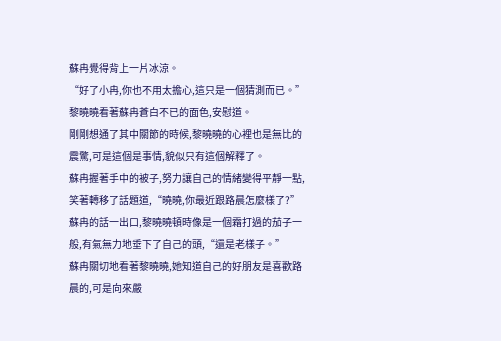蘇冉覺得背上一片冰涼。
“好了小冉,你也不用太擔心,這只是一個猜測而已。”黎曉曉看著蘇冉蒼白不已的面色,安慰道。
剛剛想通了其中關節的時候,黎曉曉的心裡也是無比的震驚,可是這個是事情,貌似只有這個解釋了。
蘇冉握著手中的被子,努力讓自己的情緒變得平靜一點,笑著轉移了話題道,“曉曉,你最近跟路晨怎麼樣了?”
蘇冉的話一出口,黎曉曉頓時像是一個霜打過的茄子一般,有氣無力地垂下了自己的頭,“還是老樣子。”
蘇冉關切地看著黎曉曉,她知道自己的好朋友是喜歡路晨的,可是向來嚴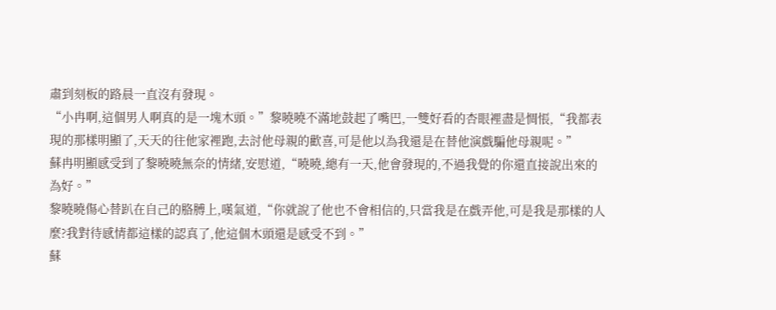肅到刻板的路晨一直沒有發現。
“小冉啊,這個男人啊真的是一塊木頭。”黎曉曉不滿地鼓起了嘴巴,一雙好看的杏眼裡盡是惆悵,“我都表現的那樣明顯了,天天的往他家裡跑,去討他母親的歡喜,可是他以為我還是在替他演戲騙他母親呢。”
蘇冉明顯感受到了黎曉曉無奈的情緒,安慰道,“曉曉,總有一天,他會發現的,不過我覺的你還直接說出來的為好。”
黎曉曉傷心替趴在自己的胳膊上,嘆氣道,“你就說了他也不會相信的,只當我是在戲弄他,可是我是那樣的人麼?我對待感情都這樣的認真了,他這個木頭還是感受不到。”
蘇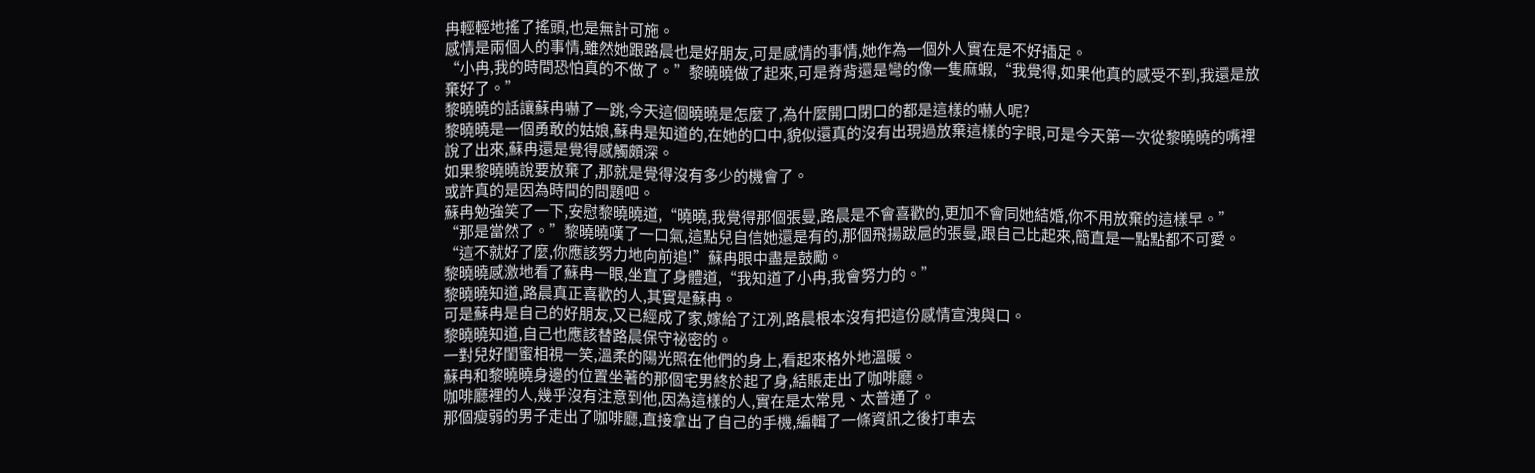冉輕輕地搖了搖頭,也是無計可施。
感情是兩個人的事情,雖然她跟路晨也是好朋友,可是感情的事情,她作為一個外人實在是不好插足。
“小冉,我的時間恐怕真的不做了。”黎曉曉做了起來,可是脊背還是彎的像一隻麻蝦,“我覺得,如果他真的感受不到,我還是放棄好了。”
黎曉曉的話讓蘇冉嚇了一跳,今天這個曉曉是怎麼了,為什麼開口閉口的都是這樣的嚇人呢?
黎曉曉是一個勇敢的姑娘,蘇冉是知道的,在她的口中,貌似還真的沒有出現過放棄這樣的字眼,可是今天第一次從黎曉曉的嘴裡說了出來,蘇冉還是覺得感觸頗深。
如果黎曉曉說要放棄了,那就是覺得沒有多少的機會了。
或許真的是因為時間的問題吧。
蘇冉勉強笑了一下,安慰黎曉曉道,“曉曉,我覺得那個張曼,路晨是不會喜歡的,更加不會同她結婚,你不用放棄的這樣早。”
“那是當然了。”黎曉曉嘆了一口氣,這點兒自信她還是有的,那個飛揚跋扈的張曼,跟自己比起來,簡直是一點點都不可愛。
“這不就好了麼,你應該努力地向前追!”蘇冉眼中盡是鼓勵。
黎曉曉感激地看了蘇冉一眼,坐直了身體道,“我知道了小冉,我會努力的。”
黎曉曉知道,路晨真正喜歡的人,其實是蘇冉。
可是蘇冉是自己的好朋友,又已經成了家,嫁給了江冽,路晨根本沒有把這份感情宣洩與口。
黎曉曉知道,自己也應該替路晨保守祕密的。
一對兒好閨蜜相視一笑,溫柔的陽光照在他們的身上,看起來格外地溫暖。
蘇冉和黎曉曉身邊的位置坐著的那個宅男終於起了身,結賬走出了咖啡廳。
咖啡廳裡的人,幾乎沒有注意到他,因為這樣的人,實在是太常見、太普通了。
那個瘦弱的男子走出了咖啡廳,直接拿出了自己的手機,編輯了一條資訊之後打車去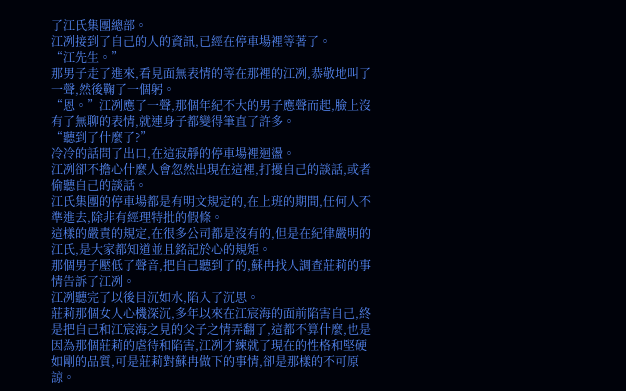了江氏集團總部。
江冽接到了自己的人的資訊,已經在停車場裡等著了。
“江先生。”
那男子走了進來,看見面無表情的等在那裡的江冽,恭敬地叫了一聲,然後鞠了一個躬。
“恩。”江冽應了一聲,那個年紀不大的男子應聲而起,臉上沒有了無聊的表情,就連身子都變得筆直了許多。
“聽到了什麼了?”
冷冷的話問了出口,在這寂靜的停車場裡迴盪。
江冽卻不擔心什麼人會忽然出現在這裡,打擾自己的談話,或者偷聽自己的談話。
江氏集團的停車場都是有明文規定的,在上班的期間,任何人不準進去,除非有經理特批的假條。
這樣的嚴責的規定,在很多公司都是沒有的,但是在紀律嚴明的江氏,是大家都知道並且銘記於心的規矩。
那個男子壓低了聲音,把自己聽到了的,蘇冉找人調查莊莉的事情告訴了江冽。
江冽聽完了以後目沉如水,陷入了沉思。
莊莉那個女人心機深沉,多年以來在江宸海的面前陷害自己,終是把自己和江宸海之見的父子之情弄翻了,這都不算什麼,也是因為那個莊莉的虐待和陷害,江冽才練就了現在的性格和堅硬如剛的品質,可是莊莉對蘇冉做下的事情,卻是那樣的不可原諒。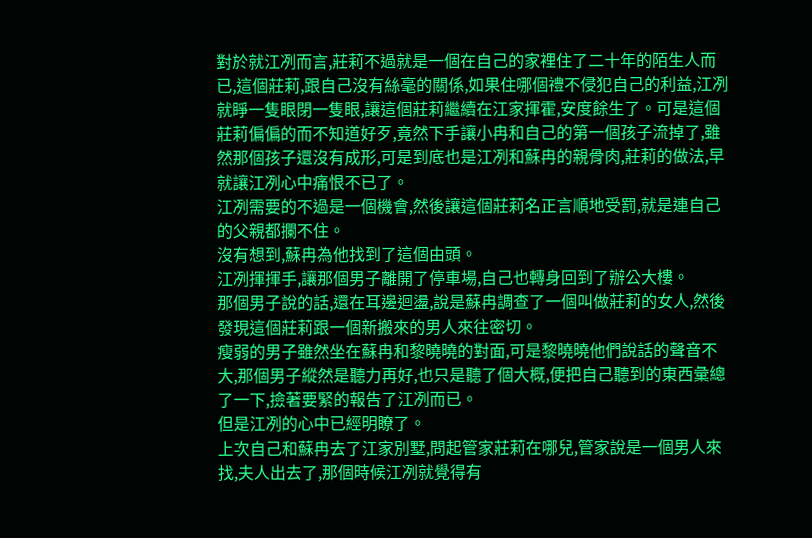對於就江冽而言,莊莉不過就是一個在自己的家裡住了二十年的陌生人而已,這個莊莉,跟自己沒有絲毫的關係,如果住哪個禮不侵犯自己的利益,江冽就睜一隻眼閉一隻眼,讓這個莊莉繼續在江家揮霍,安度餘生了。可是這個莊莉偏偏的而不知道好歹,竟然下手讓小冉和自己的第一個孩子流掉了,雖然那個孩子還沒有成形,可是到底也是江冽和蘇冉的親骨肉,莊莉的做法,早就讓江冽心中痛恨不已了。
江冽需要的不過是一個機會,然後讓這個莊莉名正言順地受罰,就是連自己的父親都攔不住。
沒有想到,蘇冉為他找到了這個由頭。
江冽揮揮手,讓那個男子離開了停車場,自己也轉身回到了辦公大樓。
那個男子說的話,還在耳邊迴盪,說是蘇冉調查了一個叫做莊莉的女人,然後發現這個莊莉跟一個新搬來的男人來往密切。
瘦弱的男子雖然坐在蘇冉和黎曉曉的對面,可是黎曉曉他們說話的聲音不大,那個男子縱然是聽力再好,也只是聽了個大概,便把自己聽到的東西彙總了一下,撿著要緊的報告了江冽而已。
但是江冽的心中已經明瞭了。
上次自己和蘇冉去了江家別墅,問起管家莊莉在哪兒,管家說是一個男人來找,夫人出去了,那個時候江冽就覺得有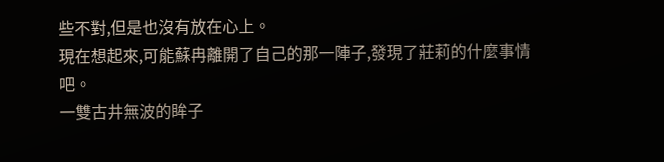些不對,但是也沒有放在心上。
現在想起來,可能蘇冉離開了自己的那一陣子,發現了莊莉的什麼事情吧。
一雙古井無波的眸子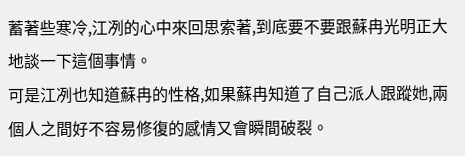蓄著些寒冷,江冽的心中來回思索著,到底要不要跟蘇冉光明正大地談一下這個事情。
可是江冽也知道蘇冉的性格,如果蘇冉知道了自己派人跟蹤她,兩個人之間好不容易修復的感情又會瞬間破裂。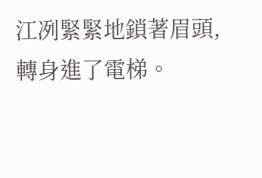江冽緊緊地鎖著眉頭,轉身進了電梯。